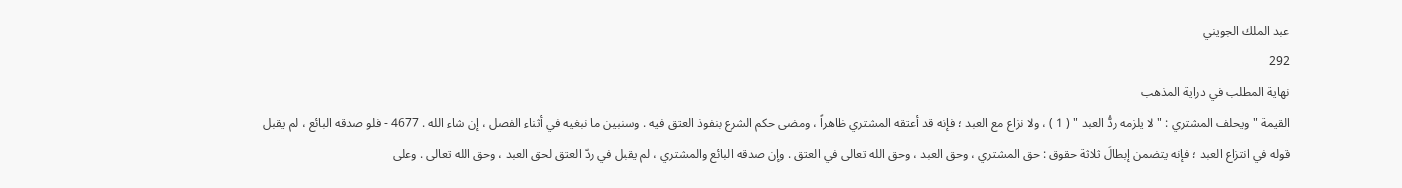عبد الملك الجويني
292
نهاية المطلب في دراية المذهب
القيمة " ويحلف المشتري : " لا يلزمه ردُّ العبد " ( 1 ) ، ولا نزاع مع العبد ؛ فإنه قد أعتقه المشتري ظاهراً ، ومضى حكم الشرع بنفوذ العتق فيه . وسنبين ما نبغيه في أثناء الفصل ، إن شاء الله . 4677 - فلو صدقه البائع ، لم يقبل قوله في انتزاع العبد ؛ فإنه يتضمن إبطالَ ثلاثة حقوق : حق المشتري ، وحق العبد ، وحق الله تعالى في العتق . وإن صدقه البائع والمشتري ، لم يقبل في ردّ العتق لحق العبد ، وحق الله تعالى . وعلى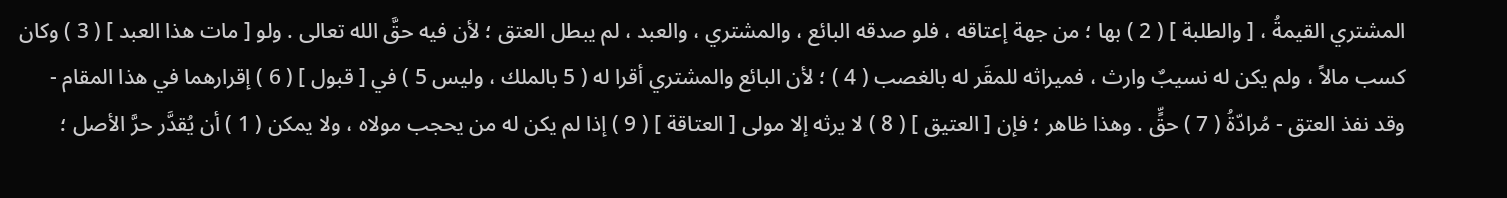المشتري القيمةُ ، [ والطلبة ] ( 2 ) بها ؛ من جهة إعتاقه ، فلو صدقه البائع ، والمشتري ، والعبد ، لم يبطل العتق ؛ لأن فيه حقَّ الله تعالى . ولو [ مات هذا العبد ] ( 3 ) وكان كسب مالاً ، ولم يكن له نسيبٌ وارث ، فميراثه للمقَر له بالغصب ( 4 ) ؛ لأن البائع والمشتري أقرا له ( 5 بالملك ، وليس 5 ) في [ قبول ] ( 6 ) إقرارهما في هذا المقام - وقد نفذ العتق - مُرادّةُ ( 7 ) حقٍّ . وهذا ظاهر ؛ فإن [ العتيق ] ( 8 ) لا يرثه إلا مولى [ العتاقة ] ( 9 ) إذا لم يكن له من يحجب مولاه ، ولا يمكن ( 1 ) أن يُقدَّر حرَّ الأصل ؛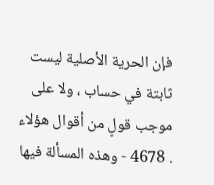فإن الحرية الأصلية ليست ثابتة في حساب ، ولا على موجب قولٍ من أقوال هؤلاء . 4678 - وهذه المسألة فيها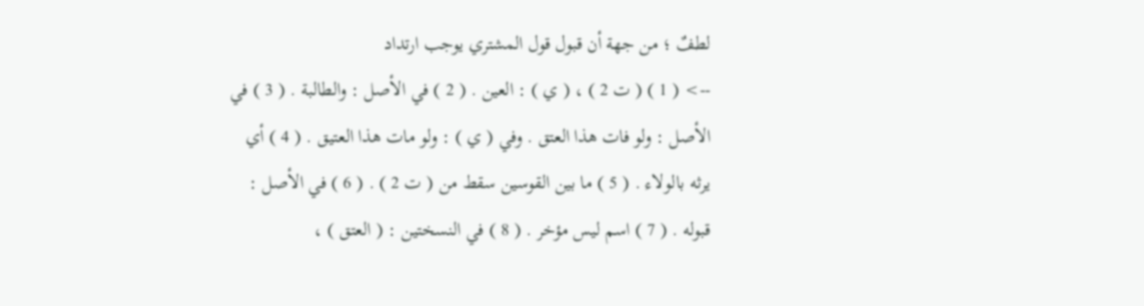لطفٌ ؛ من جهة أن قبول قول المشتري يوجب ارتداد
--> ( 1 ) ( ت 2 ) ، ( ي ) : العين . ( 2 ) في الأصل : والطالبة . ( 3 ) في الأصل : ولو فات هذا العتق . وفي ( ي ) : ولو مات هذا العتيق . ( 4 ) أي يرثه بالولاء . ( 5 ) ما بين القوسين سقط من ( ت 2 ) . ( 6 ) في الأصل : قبوله . ( 7 ) اسم ليس مؤخر . ( 8 ) في النسختين : ( العتق ) ،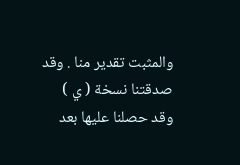والمثبت تقدير منا . وقد صدقتنا نسخة ( ي ) وقد حصلنا عليها بعد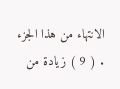الانتهاء من هذا الجزء . ( 9 ) زيادة من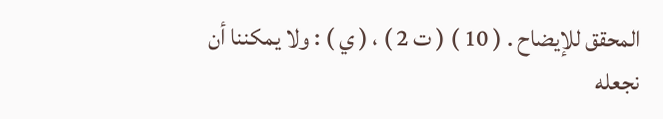المحقق للإيضاح . ( 10 ) ( ت 2 ) ، ( ي ) : ولا يمكننا أن نجعله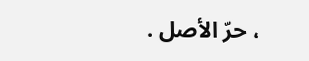، حرّ الأصل .